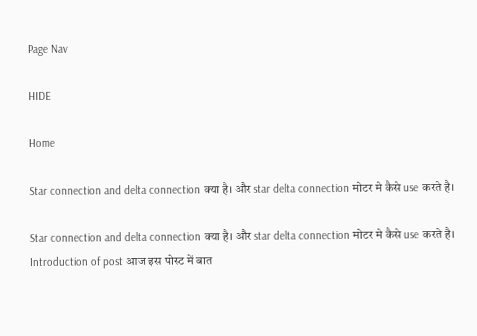Page Nav

HIDE

Home

Star connection and delta connection क्या है। और star delta connection मोटर मे कैसे use करते है।

Star connection and delta connection क्या है। और star delta connection मोटर मे कैसे use करते है। Introduction of post आज इस पोस्ट में बात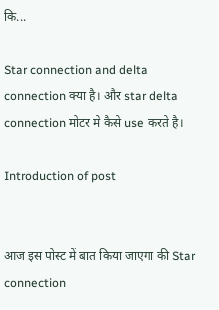कि...

Star connection and delta connection क्या है। और star delta connection मोटर मे कैसे use करते है।

Introduction of post


आज इस पोस्ट में बात किया जाएगा की Star connection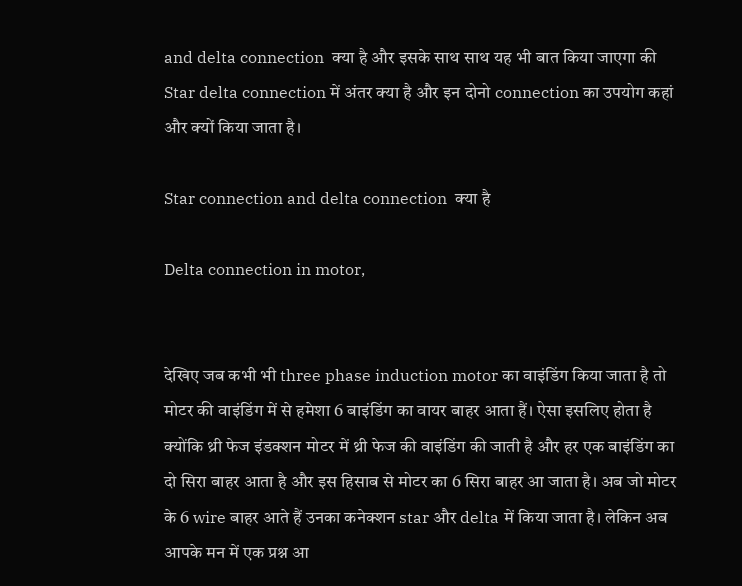and delta connection  क्या है और इसके साथ साथ यह भी बात किया जाएगा की Star delta connection में अंतर क्या है और इन दोनो connection का उपयोग कहां और क्यों किया जाता है।

Star connection and delta connection  क्या है

Delta connection in motor,


देखिए जब कभी भी three phase induction motor का वाइंडिंग किया जाता है तो मोटर की वाइंडिंग में से हमेशा 6 बाइंडिंग का वायर बाहर आता हैं। ऐसा इसलिए होता है क्योंकि थ्री फेज इंडक्शन मोटर में थ्री फेज की वाइंडिंग की जाती है और हर एक बाइंडिंग का दो सिरा बाहर आता है और इस हिसाब से मोटर का 6 सिरा बाहर आ जाता है। अब जो मोटर के 6 wire बाहर आते हैं उनका कनेक्शन star और delta में किया जाता है। लेकिन अब आपके मन में एक प्रश्न आ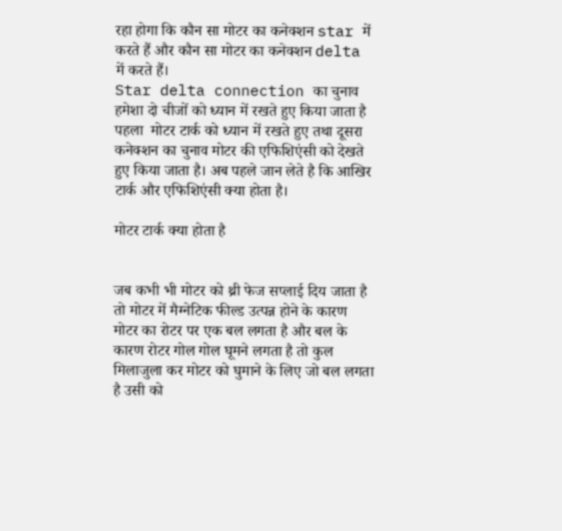रहा होगा कि कौन सा मोटर का कनेक्शन star में करते हैं और कौन सा मोटर का कनेक्शन delta में करते हैं।
Star delta connection का चुनाव हमेशा दो चीजों को ध्यान में रखते हुए किया जाता है पहला  मोटर टार्क को ध्यान में रखते हुए तथा दूसरा कनेक्शन का चुनाव मोटर की एफिशिएंसी को देखते हुए किया जाता है। अब पहले जान लेते है कि आखिर टार्क और एफिशिएंसी क्या होता है।

मोटर टार्क क्या होता है


जब कभी भी मोटर को थ्री फेज सप्लाई दिय जाता है तो मोटर में मैग्नेटिक फील्ड उत्पन्न होने के कारण मोटर का रोटर पर एक बल लगता है और बल के कारण रोटर गोल गोल घूमने लगता है तो कुल मिलाजुला कर मोटर को घुमाने के लिए जो बल लगता है उसी को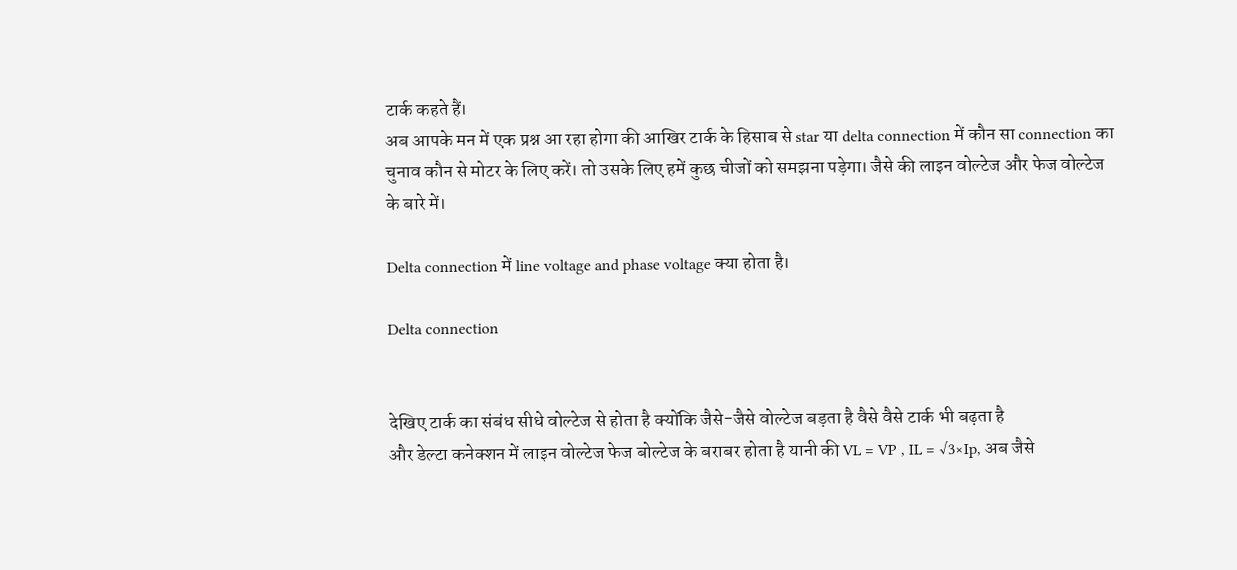टार्क कहते हैं।
अब आपके मन में एक प्रश्न आ रहा होगा की आखिर टार्क के हिसाब से star या delta connection में कौन सा connection का चुनाव कौन से मोटर के लिए करें। तो उसके लिए हमें कुछ चीजों को समझना पड़ेगा। जैसे की लाइन वोल्टेज और फेज वोल्टेज के बारे में।

Delta connection में line voltage and phase voltage क्या होता है।

Delta connection


देखिए टार्क का संबंध सीधे वोल्टेज से होता है क्योंकि जैसे-जैसे वोल्टेज बड़ता है वैसे वैसे टार्क भी बढ़ता है
और डेल्टा कनेक्शन में लाइन वोल्टेज फेज बोल्टेज के बराबर होता है यानी की VL = VP , IL = √3×Ip, अब जैसे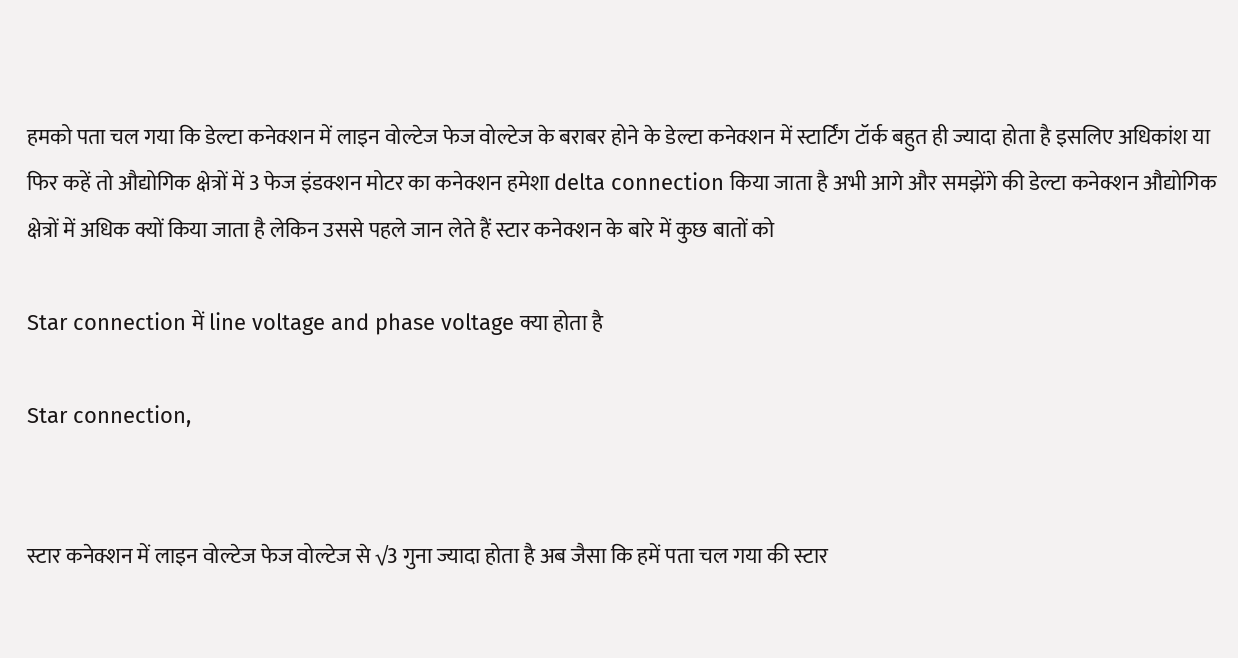हमको पता चल गया कि डेल्टा कनेक्शन में लाइन वोल्टेज फेज वोल्टेज के बराबर होने के डेल्टा कनेक्शन में स्टार्टिंग टॉर्क बहुत ही ज्यादा होता है इसलिए अधिकांश या फिर कहें तो औद्योगिक क्षेत्रों में 3 फेज इंडक्शन मोटर का कनेक्शन हमेशा delta connection किया जाता है अभी आगे और समझेंगे की डेल्टा कनेक्शन औद्योगिक क्षेत्रों में अधिक क्यों किया जाता है लेकिन उससे पहले जान लेते हैं स्टार कनेक्शन के बारे में कुछ बातों को

Star connection में line voltage and phase voltage क्या होता है

Star connection,


स्टार कनेक्शन में लाइन वोल्टेज फेज वोल्टेज से √3 गुना ज्यादा होता है अब जैसा कि हमें पता चल गया की स्टार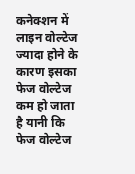कनेक्शन में लाइन वोल्टेज ज्यादा होने के कारण इसका फेज वोल्टेज कम हो जाता है यानी कि फेज वोल्टेज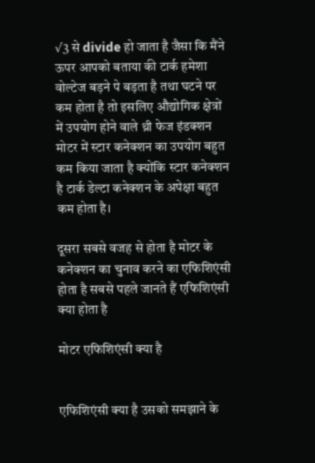√3 से divide हो जाता है जैसा कि मैंने ऊपर आपको बताया की टार्क हमेशा वोल्टेज बड़ने पे बड़ता है तथा घटने पर कम होता है तो इसलिए औद्योगिक क्षेत्रों में उपयोग होने वाले थ्री फेज इंडक्शन मोटर में स्टार कनेक्शन का उपयोग बहुत कम किया जाता है क्योंकि स्टार कनेक्शन है टार्क डेल्टा कनेक्शन के अपेक्षा बहुत कम होता है।

दूसरा सबसे वजह से होता है मोटर के कनेक्शन का चुनाव करने का एफिशिएंसी होता है सबसे पहले जानते हैं एफिशिएंसी क्या होता है

मोटर एफिशिएंसी क्या है


एफिशिएंसी क्या है उसको समझाने के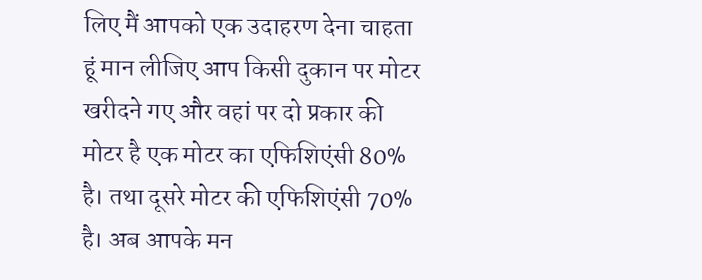लिए मैं आपको एक उदाहरण देना चाहता हूं मान लीजिए आप किसी दुकान पर मोटर खरीदने गए और वहां पर दो प्रकार की मोटर है एक मोटर का एफिशिएंसी 80% है। तथा दूसरे मोटर की एफिशिएंसी 70% है। अब आपके मन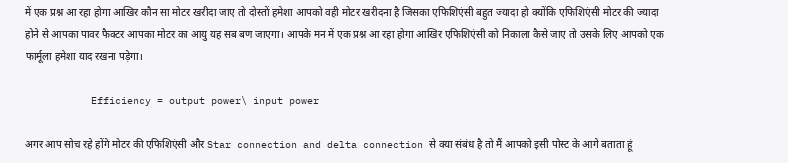में एक प्रश्न आ रहा होगा आखिर कौन सा मोटर खरीदा जाए तो दोस्तों हमेशा आपको वही मोटर खरीदना है जिसका एफिशिएंसी बहुत ज्यादा हो क्योंकि एफिशिएंसी मोटर की ज्यादा होने से आपका पावर फैक्टर आपका मोटर का आयु यह सब बण जाएगा। आपके मन में एक प्रश्न आ रहा होगा आखिर एफिशिएंसी को निकाला कैसे जाए तो उसके लिए आपको एक फार्मूला हमेशा याद रखना पड़ेगा।

           Efficiency = output power\ input power

अगर आप सोच रहे होंगे मोटर की एफिशिएंसी और Star connection and delta connection से क्या संबंध है तो मैं आपको इसी पोस्ट के आगे बताता हूं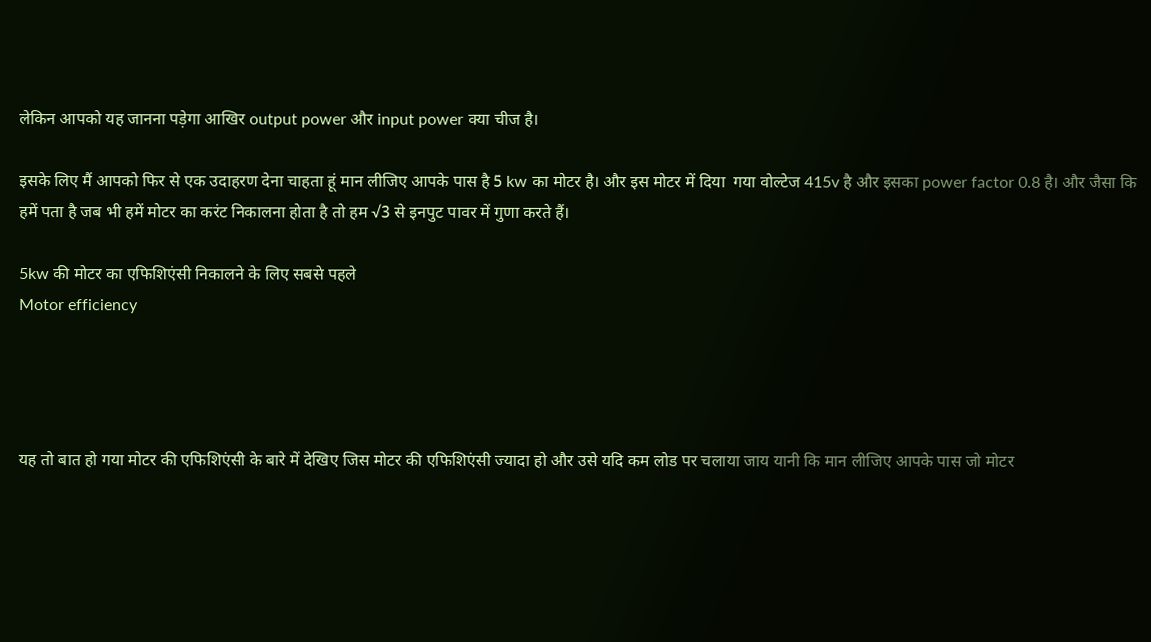लेकिन आपको यह जानना पड़ेगा आखिर output power और input power क्या चीज है।

इसके लिए मैं आपको फिर से एक उदाहरण देना चाहता हूं मान लीजिए आपके पास है 5 kw का मोटर है। और इस मोटर में दिया  गया वोल्टेज 415v है और इसका power factor 0.8 है। और जैसा कि हमें पता है जब भी हमें मोटर का करंट निकालना होता है तो हम √3 से इनपुट पावर में गुणा करते हैं।

5kw की मोटर का एफिशिएंसी निकालने के लिए सबसे पहले
Motor efficiency




यह तो बात हो गया मोटर की एफिशिएंसी के बारे में देखिए जिस मोटर की एफिशिएंसी ज्यादा हो और उसे यदि कम लोड पर चलाया जाय यानी कि मान लीजिए आपके पास जो मोटर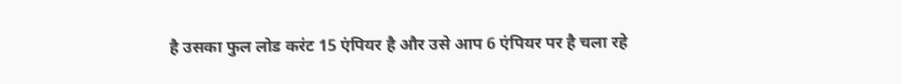है उसका फुल लोड करंट 15 एंपियर है और उसे आप 6 एंपियर पर है चला रहे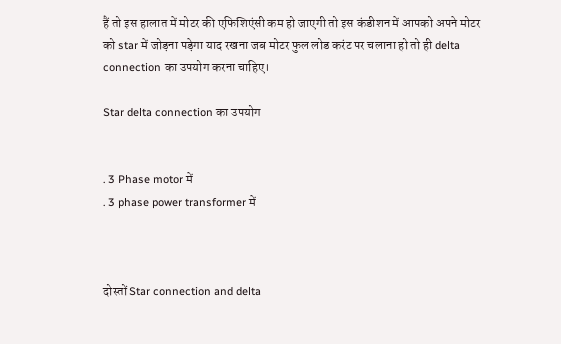हैं तो इस हालात में मोटर की एफिशिएंसी कम हो जाएगी तो इस कंडीशन में आपको अपने मोटर को star में जोड़ना पड़ेगा याद रखना जब मोटर फुल लोड करंट पर चलाना हो तो ही delta connection का उपयोग करना चाहिए।

Star delta connection का उपयोग


. 3 Phase motor में
. 3 phase power transformer में



दोस्तों Star connection and delta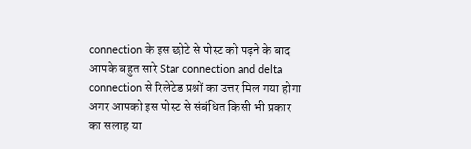connection के इस छोटे से पोस्ट को पढ़ने के बाद आपके बहुत सारे Star connection and delta connection से रिलेटेड प्रश्नों का उत्तर मिल गया होगा अगर आपको इस पोस्ट से संबंधित किसी भी प्रकार का सलाह या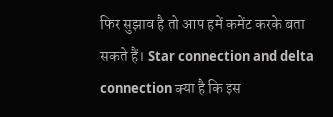फिर सुझाव है तो आप हमें कमेंट करके बता सकते हैं। Star connection and delta connection क्या है कि इस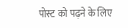पोस्ट को पढ़ने के लिए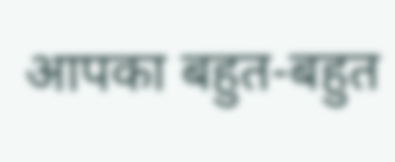आपका बहुत-बहुत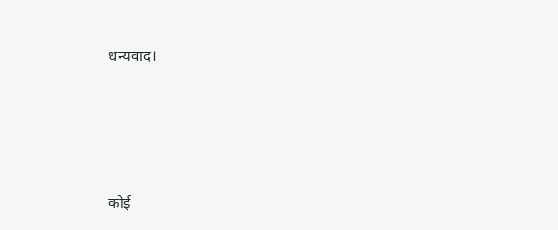धन्यवाद।






कोई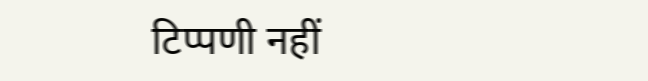टिप्पणी नहीं